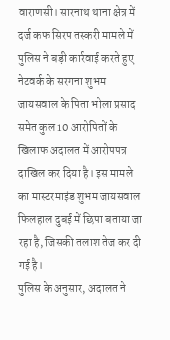वाराणसी। सारनाथ थाना क्षेत्र में दर्ज कफ सिरप तस्करी मामले में पुलिस ने बड़ी कार्रवाई करते हुए नेटवर्क के सरगना शुभम जायसवाल के पिता भोला प्रसाद समेत कुल 10 आरोपितों के खिलाफ अदालत में आरोपपत्र दाखिल कर दिया है। इस मामले का मास्टरमाइंड शुभम जायसवाल फिलहाल दुबई में छिपा बताया जा रहा है, जिसकी तलाश तेज कर दी गई है।
पुलिस के अनुसार, अदालत ने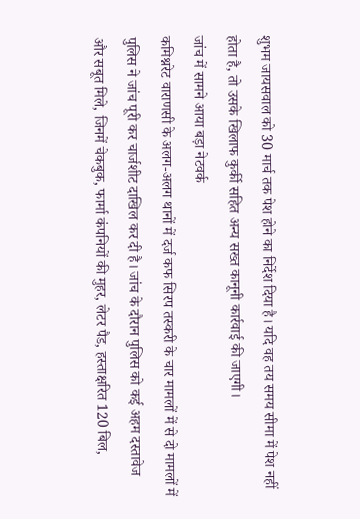शुभम जायसवाल को 30 मार्च तक पेश होने का निर्देश दिया है। यदि वह तय समय सीमा में पेश नहीं होता है, तो उसके खिलाफ कुर्की सहित अन्य सख्त कानूनी कार्रवाई की जाएगी।
जांच में सामने आया बड़ा नेटवर्क
कमिश्नरेट वाराणसी के अलग-अलग थानों में दर्ज कफ सिरप तस्करी के चार मामलों में से दो मामलों में पुलिस ने जांच पूरी कर चार्जशीट दाखिल कर दी है। जांच के दौरान पुलिस को कई अहम दस्तावेज और सबूत मिले, जिनमें चेकबुक, फार्मा कंपनियों की मुहर, लेटर पैड, हस्ताक्षरित 120 बिल,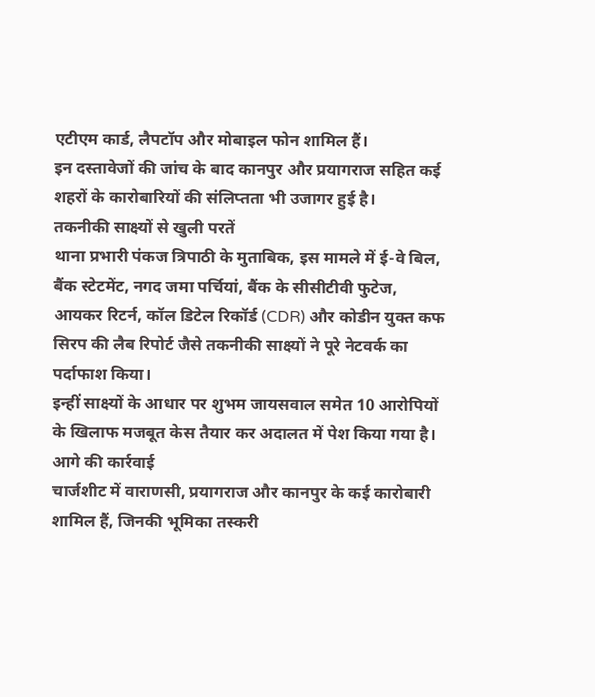एटीएम कार्ड, लैपटॉप और मोबाइल फोन शामिल हैं।
इन दस्तावेजों की जांच के बाद कानपुर और प्रयागराज सहित कई शहरों के कारोबारियों की संलिप्तता भी उजागर हुई है।
तकनीकी साक्ष्यों से खुली परतें
थाना प्रभारी पंकज त्रिपाठी के मुताबिक, इस मामले में ई-वे बिल, बैंक स्टेटमेंट, नगद जमा पर्चियां, बैंक के सीसीटीवी फुटेज, आयकर रिटर्न, कॉल डिटेल रिकॉर्ड (CDR) और कोडीन युक्त कफ सिरप की लैब रिपोर्ट जैसे तकनीकी साक्ष्यों ने पूरे नेटवर्क का पर्दाफाश किया।
इन्हीं साक्ष्यों के आधार पर शुभम जायसवाल समेत 10 आरोपियों के खिलाफ मजबूत केस तैयार कर अदालत में पेश किया गया है।
आगे की कार्रवाई
चार्जशीट में वाराणसी, प्रयागराज और कानपुर के कई कारोबारी शामिल हैं, जिनकी भूमिका तस्करी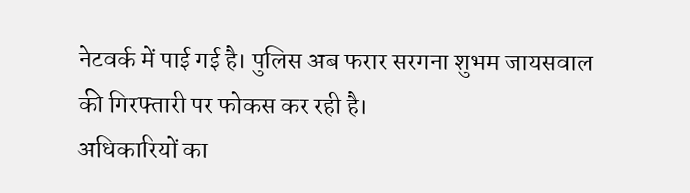नेटवर्क में पाई गई है। पुलिस अब फरार सरगना शुभम जायसवाल की गिरफ्तारी पर फोकस कर रही है।
अधिकारियों का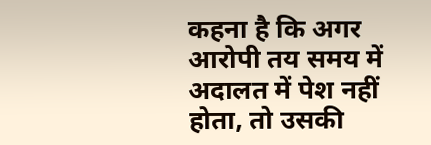कहना है कि अगर आरोपी तय समय में अदालत में पेश नहीं होता, तो उसकी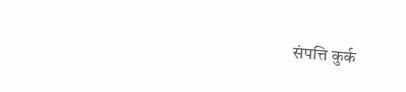संपत्ति कुर्क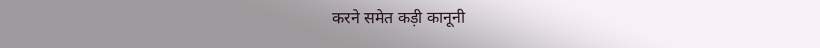करने समेत कड़ी कानूनी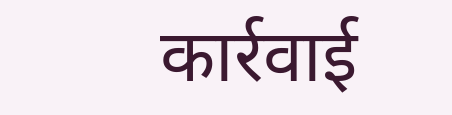कार्रवाई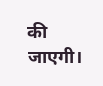की जाएगी।